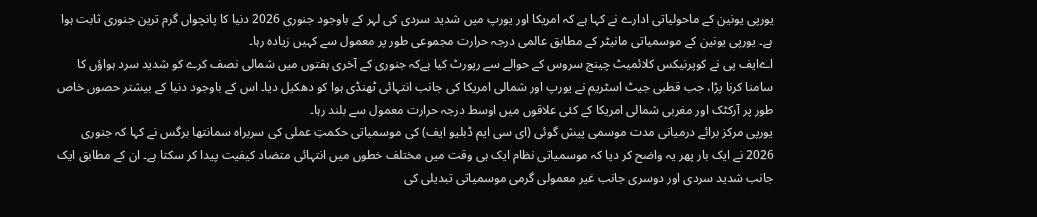یورپی یونین کے ماحولیاتی ادارے نے کہا ہے کہ امریکا اور یورپ میں شدید سردی کی لہر کے باوجود جنوری 2026 دنیا کا پانچواں گرم ترین جنوری ثابت ہوا ہے۔ یورپی یونین کے موسمیاتی مانیٹر کے مطابق عالمی درجہ حرارت مجموعی طور پر معمول سے کہیں زیادہ رہا۔
اےایف پی نے کوپرنیکس کلائمیٹ چینج سروس کے حوالے سے رپورٹ کیا ہےکہ جنوری کے آخری ہفتوں میں شمالی نصف کرے کو شدید سرد ہواؤں کا سامنا کرنا پڑا، جب قطبی جیٹ اسٹریم نے یورپ اور شمالی امریکا کی جانب انتہائی ٹھنڈی ہوا کو دھکیل دیا۔ اس کے باوجود دنیا کے بیشتر حصوں خاص طور پر آرکٹک اور مغربی شمالی امریکا کے کئی علاقوں میں اوسط درجہ حرارت معمول سے بلند رہا۔
یورپی مرکز برائے درمیانی مدت موسمی پیش گوئی (ای سی ایم ڈبلیو ایف) کی موسمیاتی حکمتِ عملی کی سربراہ سمانتھا برگس نے کہا کہ جنوری 2026 نے ایک بار پھر یہ واضح کر دیا کہ موسمیاتی نظام ایک ہی وقت میں مختلف خطوں میں انتہائی متضاد کیفیت پیدا کر سکتا ہے۔ ان کے مطابق ایک جانب شدید سردی اور دوسری جانب غیر معمولی گرمی موسمیاتی تبدیلی کی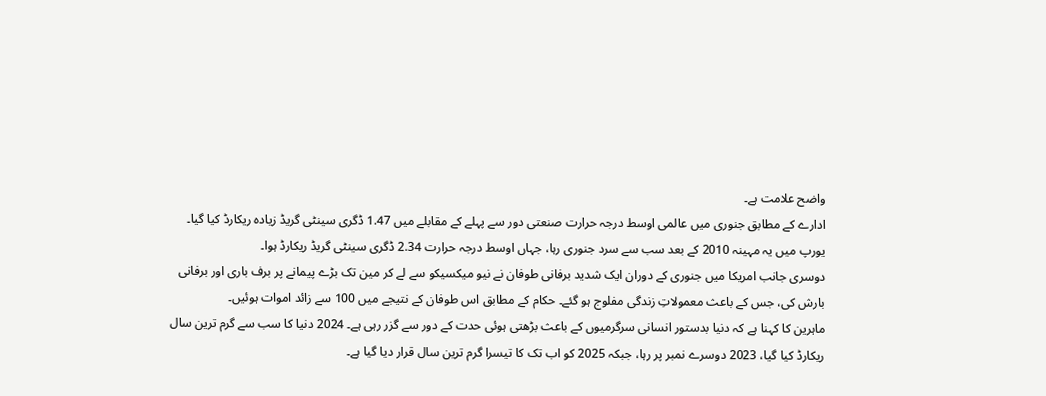واضح علامت ہے۔
ادارے کے مطابق جنوری میں عالمی اوسط درجہ حرارت صنعتی دور سے پہلے کے مقابلے میں 1.47 ڈگری سینٹی گریڈ زیادہ ریکارڈ کیا گیا۔ یورپ میں یہ مہینہ 2010 کے بعد سب سے سرد جنوری رہا، جہاں اوسط درجہ حرارت 2.34 ڈگری سینٹی گریڈ ریکارڈ ہوا۔
دوسری جانب امریکا میں جنوری کے دوران ایک شدید برفانی طوفان نے نیو میکسیکو سے لے کر مین تک بڑے پیمانے پر برف باری اور برفانی بارش کی، جس کے باعث معمولاتِ زندگی مفلوج ہو گئے۔ حکام کے مطابق اس طوفان کے نتیجے میں 100 سے زائد اموات ہوئیں۔
ماہرین کا کہنا ہے کہ دنیا بدستور انسانی سرگرمیوں کے باعث بڑھتی ہوئی حدت کے دور سے گزر رہی ہے۔ 2024 دنیا کا سب سے گرم ترین سال ریکارڈ کیا گیا، 2023 دوسرے نمبر پر رہا، جبکہ 2025 کو اب تک کا تیسرا گرم ترین سال قرار دیا گیا ہے۔